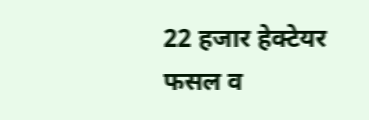22 हजार हेक्टेयर फसल व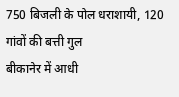750 बिजली के पोल धराशायी, 120 गांवों की बत्ती गुल
बीकानेर में आधी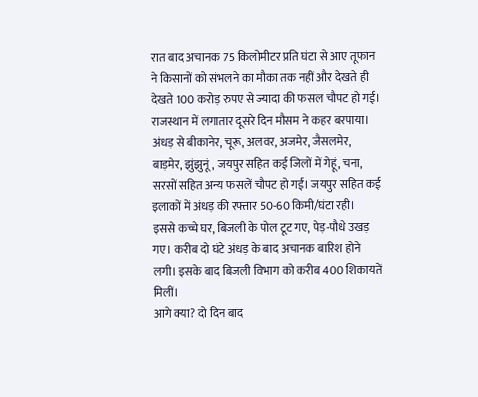रात बाद अचानक 75 किलोमीटर प्रति घंटा से आए तूफान ने किसानों को संभलने का मौका तक नहीं और देखते ही देखते 100 करोड़ रुपए से ज्यादा की फसल चौपट हो गई।
राजस्थान में लगातार दूसरे दिन मौसम ने कहर बरपाया। अंधड़ से बीकानेर, चूरू, अलवर, अजमेर, जैसलमेर, बाड़मेर, झुंझुनूं, जयपुर सहित कई जिलों में गेहूं, चना, सरसों सहित अन्य फसलें चौपट हो गईं। जयपुर सहित कई इलाकों में अंधड़ की रफ्तार 50-60 किमी/घंटा रही।
इससे कच्चे घर, बिजली के पोल टूट गए, पेड़-पौधे उखड़ गए। करीब दो घंटे अंधड़ के बाद अचानक बारिश होने लगी। इसके बाद बिजली विभाग को करीब 400 शिकायतें मिलीं।
आगे क्या? दो दिन बाद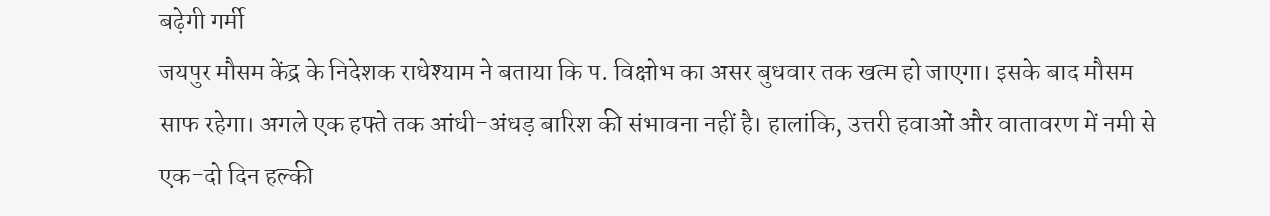बढ़ेगी गर्मी
जयपुर मौसम केंद्र के निदेशक राधेश्याम ने बताया कि प. विक्षोभ का असर बुधवार तक खत्म हो जाएगा। इसके बाद मौसम साफ रहेगा। अगले एक हफ्ते तक आंधी-अंधड़ बारिश की संभावना नहीं है। हालांकि, उत्तरी हवाओं और वातावरण में नमी से एक-दो दिन हल्की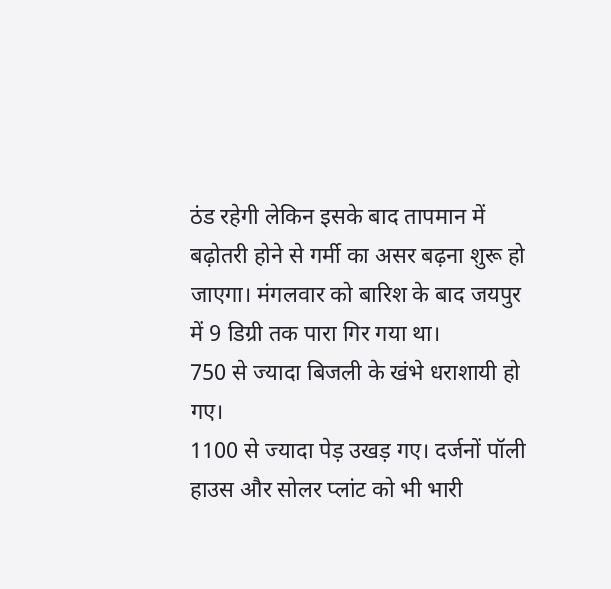ठंड रहेगी लेकिन इसके बाद तापमान में बढ़ोतरी होने से गर्मी का असर बढ़ना शुरू हो जाएगा। मंगलवार को बारिश के बाद जयपुर में 9 डिग्री तक पारा गिर गया था।
750 से ज्यादा बिजली के खंभे धराशायी हो गए।
1100 से ज्यादा पेड़ उखड़ गए। दर्जनों पॉली हाउस और सोलर प्लांट को भी भारी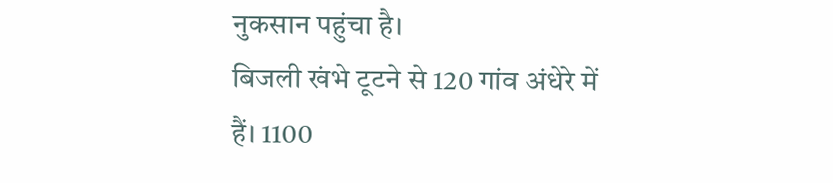नुकसान पहुंचा है।
बिजली खंभे टूटने से 120 गांव अंधेरे में हैं। 1100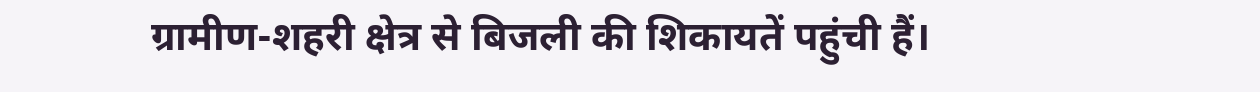ग्रामीण-शहरी क्षेत्र से बिजली की शिकायतें पहुंची हैं।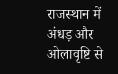राजस्थान में अंधड़ और ओलावृष्टि से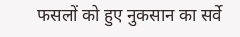फसलों को हुए नुकसान का सर्वे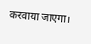करवाया जाएगा।